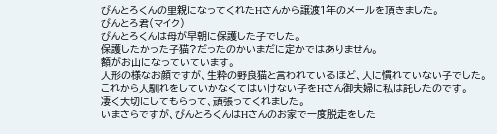びんとろくんの里親になってくれたHさんから譲渡1年のメールを頂きました。
びんとろ君(マイク)
びんとろくんは母が早朝に保護した子でした。
保護したかった子猫?だったのかいまだに定かではありません。
額がお山になっていています。
人形の様なお顔ですが、生粋の野良猫と言われているほど、人に慣れていない子でした。
これから人馴れをしていかなくてはいけない子をHさん御夫婦に私は託したのです。
凄く大切にしてもらって、頑張ってくれました。
いまさらですが、びんとろくんはHさんのお家で一度脱走をした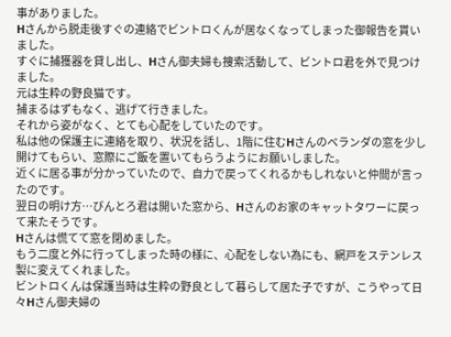事がありました。
Hさんから脱走後すぐの連絡でビントロくんが居なくなってしまった御報告を貰いました。
すぐに捕獲器を貸し出し、Hさん御夫婦も捜索活動して、ビントロ君を外で見つけました。
元は生粋の野良猫です。
捕まるはずもなく、逃げて行きました。
それから姿がなく、とても心配をしていたのです。
私は他の保護主に連絡を取り、状況を話し、1階に住むHさんのベランダの窓を少し開けてもらい、窓際にご飯を置いてもらうようにお願いしました。
近くに居る事が分かっていたので、自力で戻ってくれるかもしれないと仲間が言ったのです。
翌日の明け方…びんとろ君は開いた窓から、Hさんのお家のキャットタワーに戻って来たそうです。
Hさんは慌てて窓を閉めました。
もう二度と外に行ってしまった時の様に、心配をしない為にも、網戸をステンレス製に変えてくれました。
ビントロくんは保護当時は生粋の野良として暮らして居た子ですが、こうやって日々Hさん御夫婦の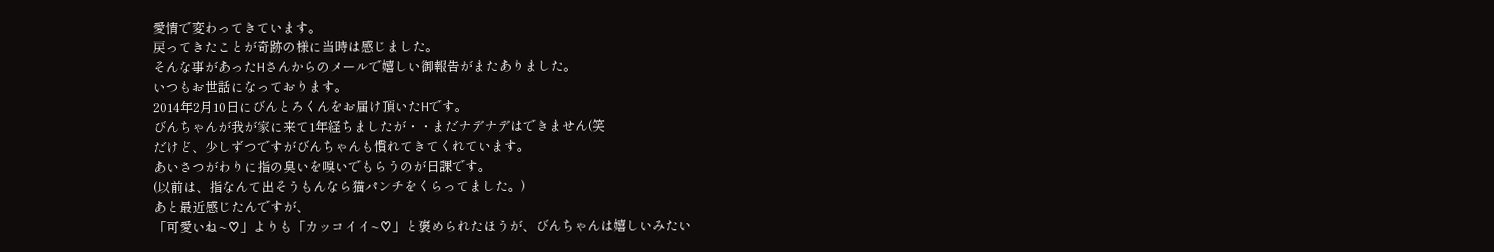愛情で変わってきています。
戻ってきたことが奇跡の様に当時は感じました。
そんな事があったHさんからのメールで嬉しい御報告がまたありました。
いつもお世話になっております。
2014年2月10日にびんとろくんをお届け頂いたHです。
びんちゃんが我が家に来て1年経ちましたが・・まだナデナデはできません(笑
だけど、少しずつですがびんちゃんも慣れてきてくれています。
あいさつがわりに指の臭いを嗅いでもらうのが日課です。
(以前は、指なんて出そうもんなら猫パンチをくらってました。)
あと最近感じたんですが、
「可愛いね~♡」よりも「カッコイイ~♡」と褒められたほうが、びんちゃんは嬉しいみたい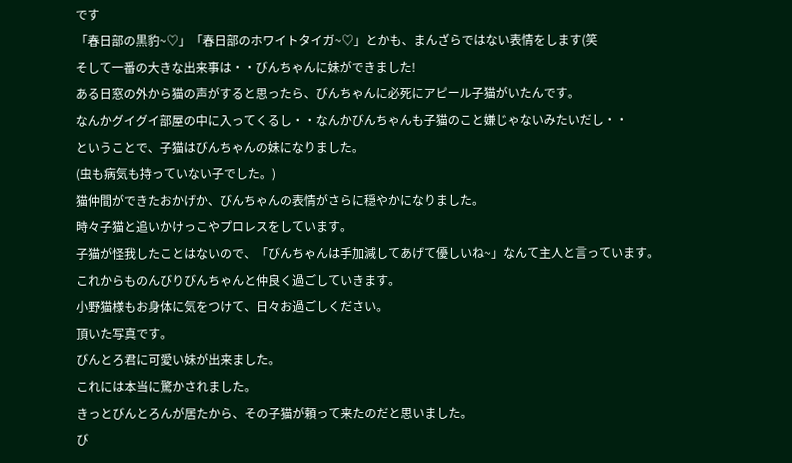です
「春日部の黒豹~♡」「春日部のホワイトタイガ~♡」とかも、まんざらではない表情をします(笑
そして一番の大きな出来事は・・びんちゃんに妹ができました!
ある日窓の外から猫の声がすると思ったら、びんちゃんに必死にアピール子猫がいたんです。
なんかグイグイ部屋の中に入ってくるし・・なんかびんちゃんも子猫のこと嫌じゃないみたいだし・・
ということで、子猫はびんちゃんの妹になりました。
(虫も病気も持っていない子でした。)
猫仲間ができたおかげか、びんちゃんの表情がさらに穏やかになりました。
時々子猫と追いかけっこやプロレスをしています。
子猫が怪我したことはないので、「びんちゃんは手加減してあげて優しいね~」なんて主人と言っています。
これからものんびりびんちゃんと仲良く過ごしていきます。
小野猫様もお身体に気をつけて、日々お過ごしください。
頂いた写真です。
びんとろ君に可愛い妹が出来ました。
これには本当に驚かされました。
きっとびんとろんが居たから、その子猫が頼って来たのだと思いました。
び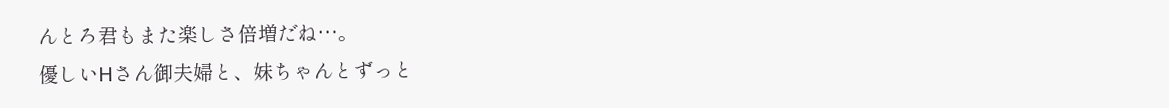んとろ君もまた楽しさ倍増だね…。
優しいHさん御夫婦と、妹ちゃんとずっと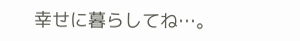幸せに暮らしてね…。